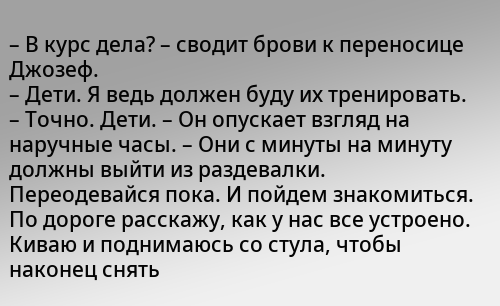– В курс дела? – сводит брови к переносице Джозеф.
– Дети. Я ведь должен буду их тренировать.
– Точно. Дети. – Он опускает взгляд на наручные часы. – Они с минуты на минуту должны выйти из раздевалки. Переодевайся пока. И пойдем знакомиться. По дороге расскажу, как у нас все устроено.
Киваю и поднимаюсь со стула, чтобы наконец снять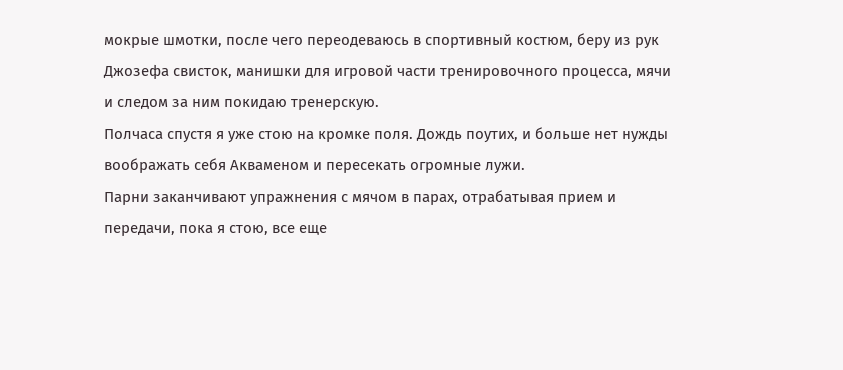мокрые шмотки, после чего переодеваюсь в спортивный костюм, беру из рук Джозефа свисток, манишки для игровой части тренировочного процесса, мячи и следом за ним покидаю тренерскую.
Полчаса спустя я уже стою на кромке поля. Дождь поутих, и больше нет нужды воображать себя Акваменом и пересекать огромные лужи.
Парни заканчивают упражнения с мячом в парах, отрабатывая прием и передачи, пока я стою, все еще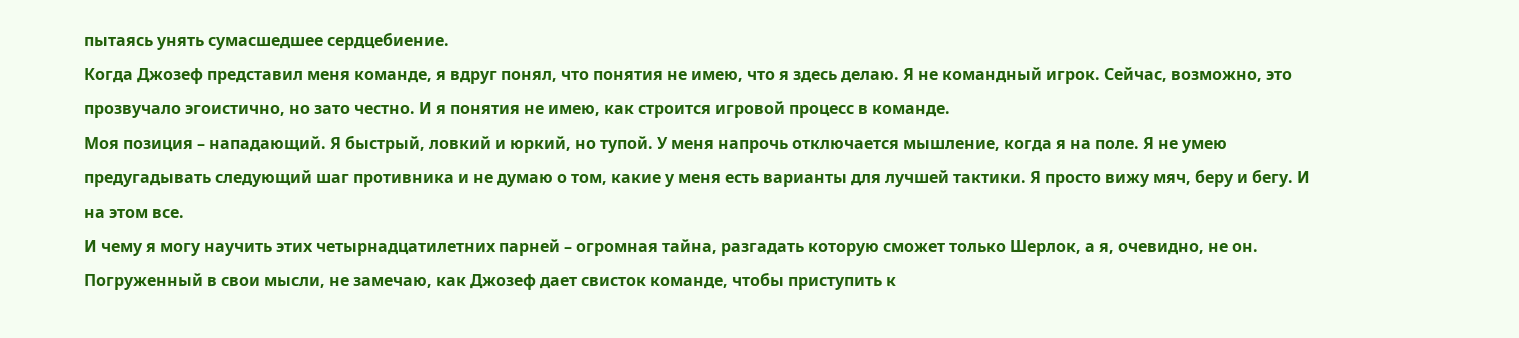пытаясь унять сумасшедшее сердцебиение.
Когда Джозеф представил меня команде, я вдруг понял, что понятия не имею, что я здесь делаю. Я не командный игрок. Сейчас, возможно, это прозвучало эгоистично, но зато честно. И я понятия не имею, как строится игровой процесс в команде.
Моя позиция – нападающий. Я быстрый, ловкий и юркий, но тупой. У меня напрочь отключается мышление, когда я на поле. Я не умею предугадывать следующий шаг противника и не думаю о том, какие у меня есть варианты для лучшей тактики. Я просто вижу мяч, беру и бегу. И на этом все.
И чему я могу научить этих четырнадцатилетних парней – огромная тайна, разгадать которую сможет только Шерлок, а я, очевидно, не он.
Погруженный в свои мысли, не замечаю, как Джозеф дает свисток команде, чтобы приступить к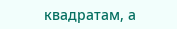квадратам, а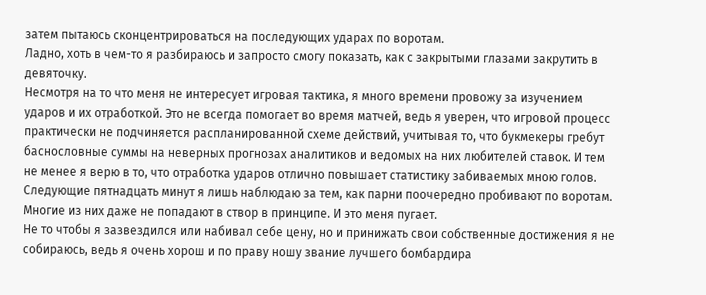затем пытаюсь сконцентрироваться на последующих ударах по воротам.
Ладно, хоть в чем-то я разбираюсь и запросто смогу показать, как с закрытыми глазами закрутить в девяточку.
Несмотря на то что меня не интересует игровая тактика, я много времени провожу за изучением ударов и их отработкой. Это не всегда помогает во время матчей, ведь я уверен, что игровой процесс практически не подчиняется распланированной схеме действий, учитывая то, что букмекеры гребут баснословные суммы на неверных прогнозах аналитиков и ведомых на них любителей ставок. И тем не менее я верю в то, что отработка ударов отлично повышает статистику забиваемых мною голов.
Следующие пятнадцать минут я лишь наблюдаю за тем, как парни поочередно пробивают по воротам. Многие из них даже не попадают в створ в принципе. И это меня пугает.
Не то чтобы я зазвездился или набивал себе цену, но и принижать свои собственные достижения я не собираюсь, ведь я очень хорош и по праву ношу звание лучшего бомбардира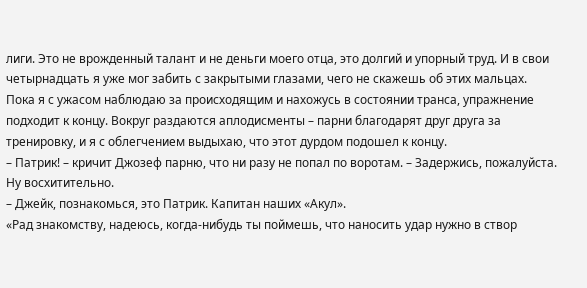лиги. Это не врожденный талант и не деньги моего отца, это долгий и упорный труд. И в свои четырнадцать я уже мог забить с закрытыми глазами, чего не скажешь об этих мальцах.
Пока я с ужасом наблюдаю за происходящим и нахожусь в состоянии транса, упражнение подходит к концу. Вокруг раздаются аплодисменты – парни благодарят друг друга за тренировку, и я с облегчением выдыхаю, что этот дурдом подошел к концу.
– Патрик! – кричит Джозеф парню, что ни разу не попал по воротам. – Задержись, пожалуйста.
Ну восхитительно.
– Джейк, познакомься, это Патрик. Капитан наших «Акул».
«Рад знакомству, надеюсь, когда-нибудь ты поймешь, что наносить удар нужно в створ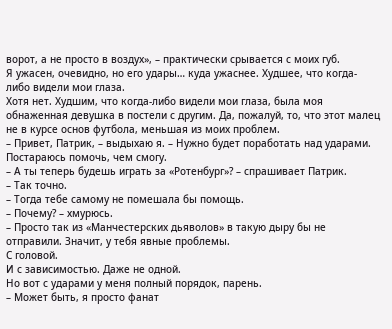ворот, а не просто в воздух», – практически срывается с моих губ.
Я ужасен, очевидно, но его удары… куда ужаснее. Худшее, что когда-либо видели мои глаза.
Хотя нет. Худшим, что когда-либо видели мои глаза, была моя обнаженная девушка в постели с другим. Да, пожалуй, то, что этот малец не в курсе основ футбола, меньшая из моих проблем.
– Привет, Патрик, – выдыхаю я. – Нужно будет поработать над ударами. Постараюсь помочь, чем смогу.
– А ты теперь будешь играть за «Ротенбург»? – спрашивает Патрик.
– Так точно.
– Тогда тебе самому не помешала бы помощь.
– Почему? – хмурюсь.
– Просто так из «Манчестерских дьяволов» в такую дыру бы не отправили. Значит, у тебя явные проблемы.
С головой.
И с зависимостью. Даже не одной.
Но вот с ударами у меня полный порядок, парень.
– Может быть, я просто фанат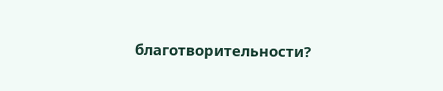благотворительности?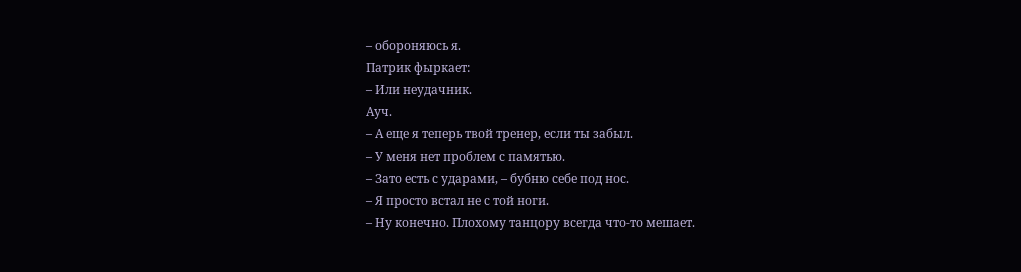– обороняюсь я.
Патрик фыркает:
– Или неудачник.
Ауч.
– А еще я теперь твой тренер, если ты забыл.
– У меня нет проблем с памятью.
– Зато есть с ударами, – бубню себе под нос.
– Я просто встал не с той ноги.
– Ну конечно. Плохому танцору всегда что-то мешает.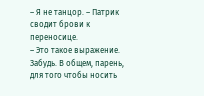– Я не танцор. – Патрик сводит брови к переносице.
– Это такое выражение. Забудь. В общем, парень, для того чтобы носить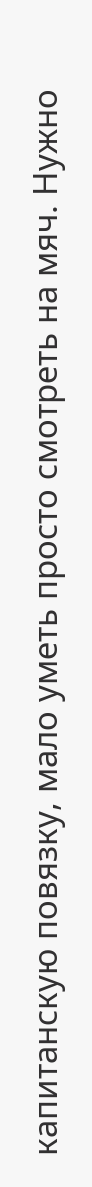капитанскую повязку, мало уметь просто смотреть на мяч. Нужно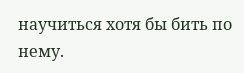научиться хотя бы бить по нему.